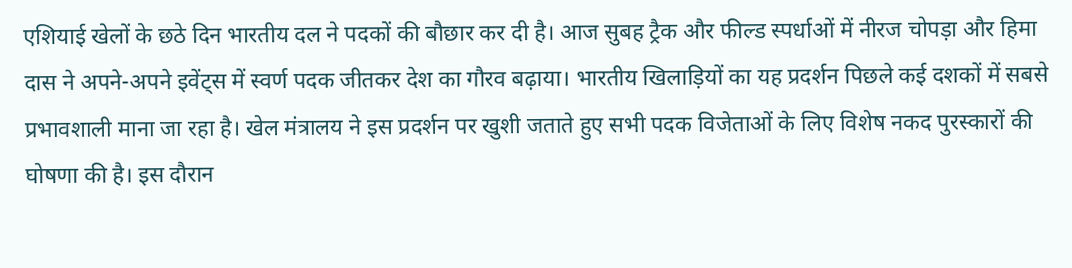एशियाई खेलों के छठे दिन भारतीय दल ने पदकों की बौछार कर दी है। आज सुबह ट्रैक और फील्ड स्पर्धाओं में नीरज चोपड़ा और हिमा दास ने अपने-अपने इवेंट्स में स्वर्ण पदक जीतकर देश का गौरव बढ़ाया। भारतीय खिलाड़ियों का यह प्रदर्शन पिछले कई दशकों में सबसे प्रभावशाली माना जा रहा है। खेल मंत्रालय ने इस प्रदर्शन पर खुशी जताते हुए सभी पदक विजेताओं के लिए विशेष नकद पुरस्कारों की घोषणा की है। इस दौरान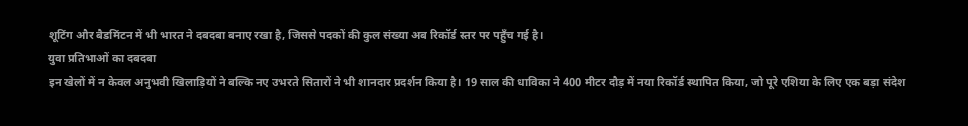शूटिंग और बैडमिंटन में भी भारत ने दबदबा बनाए रखा है, जिससे पदकों की कुल संख्या अब रिकॉर्ड स्तर पर पहुँच गई है।
युवा प्रतिभाओं का दबदबा
इन खेलों में न केवल अनुभवी खिलाड़ियों ने बल्कि नए उभरते सितारों ने भी शानदार प्रदर्शन किया है। 19 साल की धाविका ने 400 मीटर दौड़ में नया रिकॉर्ड स्थापित किया, जो पूरे एशिया के लिए एक बड़ा संदेश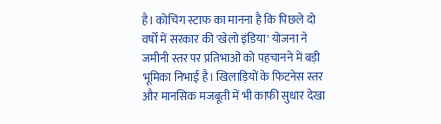है। कोचिंग स्टाफ का मानना है कि पिछले दो वर्षों में सरकार की 'खेलो इंडिया' योजना ने जमीनी स्तर पर प्रतिभाओं को पहचानने में बड़ी भूमिका निभाई है। खिलाड़ियों के फिटनेस स्तर और मानसिक मजबूती में भी काफी सुधार देखा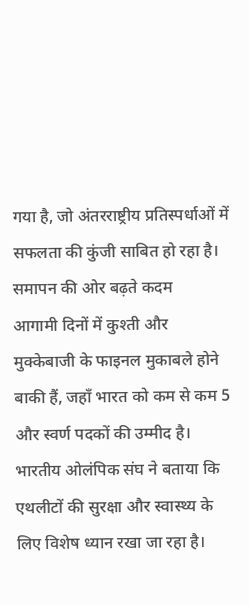गया है, जो अंतरराष्ट्रीय प्रतिस्पर्धाओं में सफलता की कुंजी साबित हो रहा है।
समापन की ओर बढ़ते कदम
आगामी दिनों में कुश्ती और मुक्केबाजी के फाइनल मुकाबले होने बाकी हैं, जहाँ भारत को कम से कम 5 और स्वर्ण पदकों की उम्मीद है। भारतीय ओलंपिक संघ ने बताया कि एथलीटों की सुरक्षा और स्वास्थ्य के लिए विशेष ध्यान रखा जा रहा है।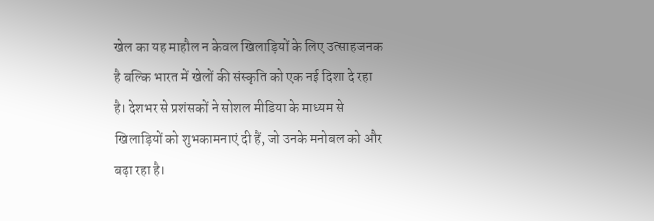खेल का यह माहौल न केवल खिलाड़ियों के लिए उत्साहजनक है बल्कि भारत में खेलों की संस्कृति को एक नई दिशा दे रहा है। देशभर से प्रशंसकों ने सोशल मीडिया के माध्यम से खिलाड़ियों को शुभकामनाएं दी हैं, जो उनके मनोबल को और बढ़ा रहा है।